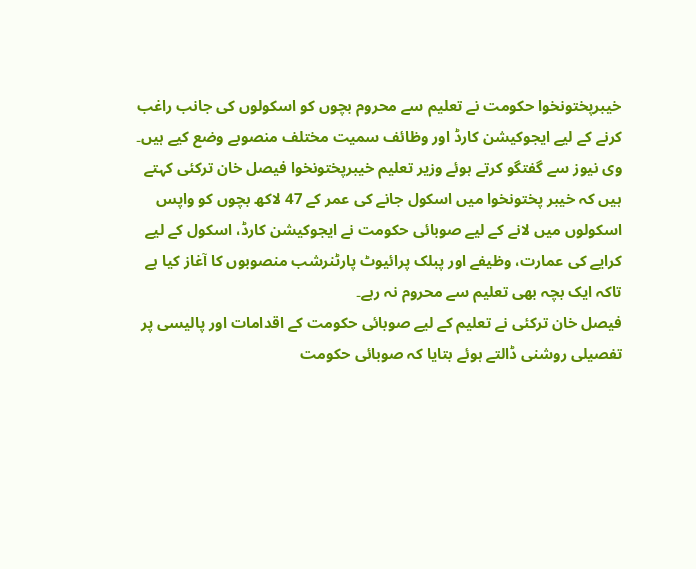خیبرپختونخوا حکومت نے تعلیم سے محروم بچوں کو اسکولوں کی جانب راغب کرنے کے لیے ایجوکیشن کارڈ اور وظائف سمیت مختلف منصوبے وضع کیے ہیں۔
وی نیوز سے گفتگو کرتے ہوئے وزیر تعلیم خیبرپختونخوا فیصل خان ترکئی کہتے ہیں کہ خیبر پختونخوا میں اسکول جانے کی عمر کے 47 لاکھ بچوں کو واپس اسکولوں میں لانے کے لیے صوبائی حکومت نے ایجوکیشن کارڈ، اسکول کے لیے کرایے کی عمارت، وظیفے اور پبلک پرائیوٹ پارٹنرشب منصوبوں کا آغاز کیا ہے تاکہ ایک بچہ بھی تعلیم سے محروم نہ رہے۔
فیصل خان ترکئی نے تعلیم کے لیے صوبائی حکومت کے اقدامات اور پالیسی پر تفصیلی روشنی ڈالتے ہوئے بتایا کہ صوبائی حکومت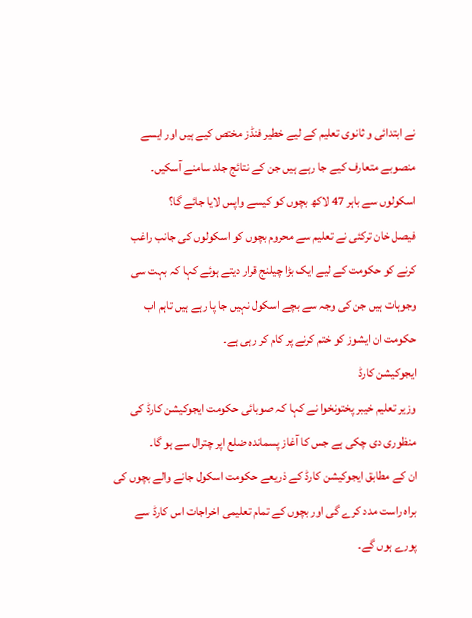نے ابتدائی و ثانوی تعلیم کے لیے خطیر فنڈز مختص کیے ہیں اور ایسے منصوبے متعارف کیے جا رہے ہیں جن کے نتائج جلد سامنے آسکیں۔
اسکولوں سے باہر 47 لاکھ بچوں کو کیسے واپس لایا جائے گا؟
فیصل خان ترکئی نے تعلیم سے محروم بچوں کو اسکولوں کی جانب راغب کرنے کو حکومت کے لیے ایک بڑا چیلنج قرار دیتے ہوئے کہا کہ بہت سی وجوہات ہیں جن کی وجہ سے بچے اسکول نہیں جا پا رہے ہیں تاہم اب حکومت ان ایشوز کو ختم کرنے پر کام کر رہی ہے۔
ایجوکیشن کارڈ
وزیر تعلیم خیبر پختونخوا نے کہا کہ صوبائی حکومت ایجوکیشن کارڈ کی منظوری دی چکی ہے جس کا آغاز پسماندہ ضلع اپر چترال سے ہو گا۔
ان کے مطابق ایجوکیشن کارڈ کے ذریعے حکومت اسکول جانے والے بچوں کی براہ راست مدد کرے گی اور بچوں کے تمام تعلیمی اخراجات اس کارڈ سے پورے ہوں گے۔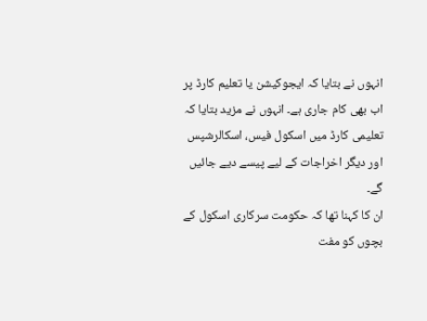انہوں نے بتایا کہ ایجوکیشن یا تعلیم کارڈ پر اب بھی کام جاری ہے۔ انہوں نے مزید بتایا کہ تعلیمی کارڈ میں اسکول فیس، اسکالرشپس اور دیگر اخراجات کے لیے پیسے دیے جائیں گے۔
ان کا کہنا تھا کہ حکومت سرکاری اسکول کے بچوں کو مفت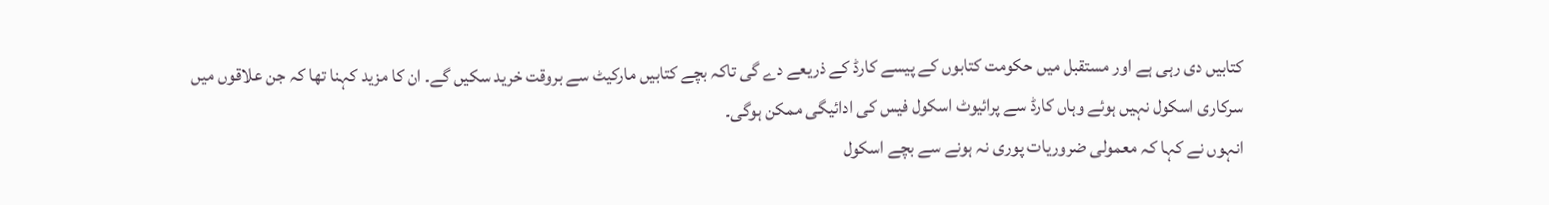کتابیں دی رہی ہے اور مستقبل میں حکومت کتابوں کے پیسے کارڈ کے ذریعے دے گی تاکہ بچے کتابیں مارکیٹ سے بروقت خرید سکیں گے۔ ان کا مزید کہنا تھا کہ جن علاقوں میں سرکاری اسکول نہیں ہوئے وہاں کارڈ سے پرائیوٹ اسکول فیس کی ادائیگی ممکن ہوگی۔
انہوں نے کہا کہ معمولی ضروریات پوری نہ ہونے سے بچے اسکول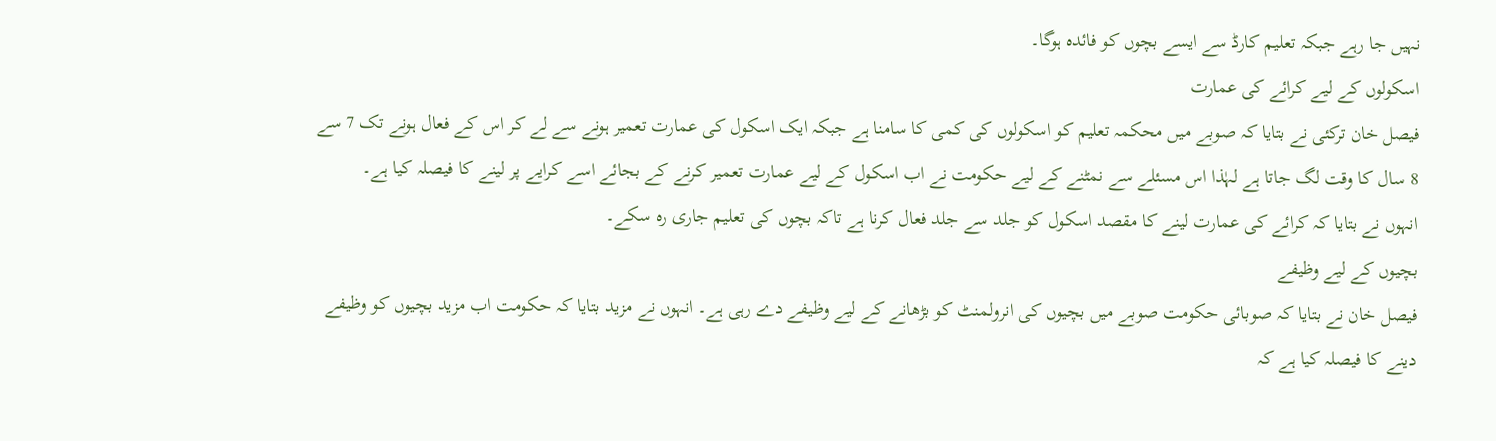نہیں جا رہے جبکہ تعلیم کارڈ سے ایسے بچوں کو فائدہ ہوگا۔
اسکولوں کے لیے کرائے کی عمارت
فیصل خان ترکئی نے بتایا کہ صوبے میں محکمہ تعلیم کو اسکولوں کی کمی کا سامنا ہے جبکہ ایک اسکول کی عمارت تعمیر ہونے سے لے کر اس کے فعال ہونے تک 7 سے 8 سال کا وقت لگ جاتا ہے لہٰذا اس مسئلے سے نمٹنے کے لیے حکومت نے اب اسکول کے لیے عمارت تعمیر کرنے کے بجائے اسے کرایے پر لینے کا فیصلہ کیا ہے۔
انہوں نے بتایا کہ کرائے کی عمارت لینے کا مقصد اسکول کو جلد سے جلد فعال کرنا ہے تاکہ بچوں کی تعلیم جاری رہ سکے۔
بچیوں کے لیے وظیفے
فیصل خان نے بتایا کہ صوبائی حکومت صوبے میں بچیوں کی انرولمنٹ کو بڑھانے کے لیے وظیفے دے رہی ہے۔ انہوں نے مزید بتایا کہ حکومت اب مزید بچیوں کو وظیفے دینے کا فیصلہ کیا ہے کہ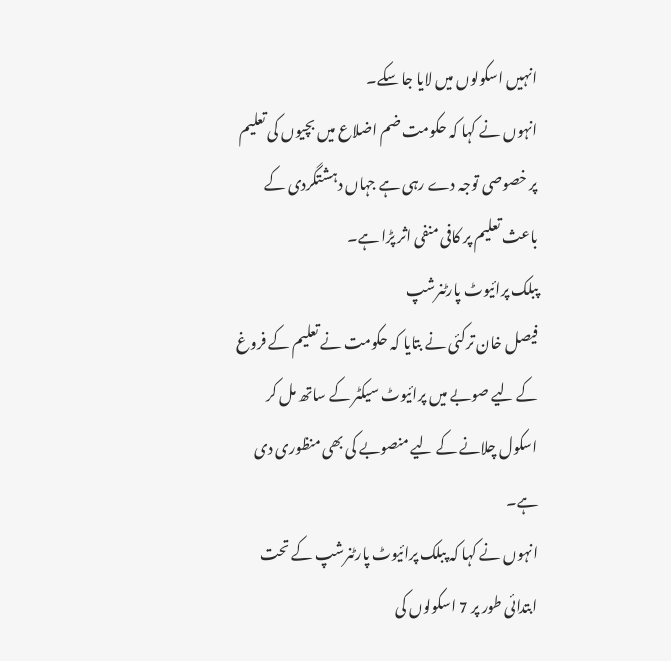انہیں اسکولوں میں لایا جا سکے۔
انہوں نے کہا کہ حکومت ضم اضلاع میں بچیوں کی تعلیم پر خصوصی توجہ دے رہی ہے جہاں دہشتگردی کے باعث تعلیم پر کافی منفی اثر پڑا ہے۔
پبلک پرائیوٹ پارٹنرشپ
فیصل خان ترکئی نے بتایا کہ حکومت نے تعلیم کے فروغ کے لیے صوبے میں پرائیوٹ سیکٹر کے ساتھ مل کر اسکول چلانے کے لیے منصوبے کی بھی منظوری دی ہے۔
انہوں نے کہا کہ پبلک پرائیوٹ پارٹنرشپ کے تحت ابتدائی طور پر 7 اسکولوں کی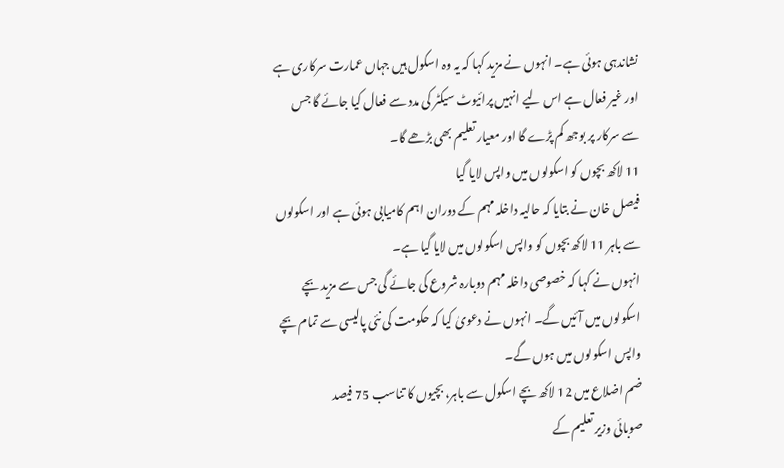نشاندہی ہوئی ہے۔ انہوں نے مزید کہا کہ یہ وہ اسکول ہیں جہاں عمارت سرکاری ہے اور غیر فعال ہے اس لیے انہیں پرائیوٹ سیکٹر کی مدد سے فعال کیا جائے گا جس سے سرکار پر بوجھ کم پڑے گا اور معیار تعلیم بھی بڑھے گا۔
11 لاکھ بچوں کو اسکولوں میں واپس لایا گیا
فیصل خان نے بتایا کہ حالیہ داخلہ مہم کے دوران اہم کامیابی ہوئی ہے اور اسکولوں سے باہر 11 لاکھ بچوں کو واپس اسکولوں میں لایا گیا ہے۔
انہوں نے کہا کہ خصوصی داخلہ مہم دوبارہ شروع کی جائے گی جس سے مزید بچے اسکولوں میں آئیں گے۔ انہوں نے دعویٰ کیا کہ حکومت کی نئی پالیسی سے تمام بچے واپس اسکولوں میں ہوں گے۔
ضم اضلاع میں 12 لاکھ بچے اسکول سے باہر، بچیوں کا تناسب 75 فیصد
صوبائی وزیر تعلیم کے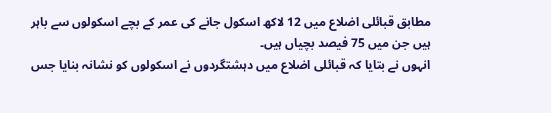مطابق قبائلی اضلاع میں 12 لاکھ اسکول جانے کی عمر کے بچے اسکولوں سے باہر ہیں جن میں 75 فیصد بچیاں ہیں۔
انہوں نے بتایا کہ قبائلی اضلاع میں دہشتگردوں نے اسکولوں کو نشانہ بنایا جس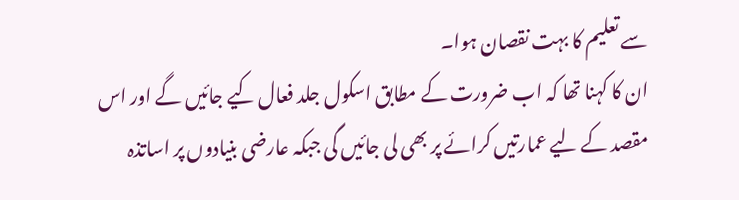سے تعلیم کا بہت نقصان ہوا۔
ان کا کہنا تھا کہ اب ضرورت کے مطابق اسکول جلد فعال کیے جائیں گے اور اس مقصد کے لیے عمارتیں کرائے پر بھی لی جائیں گی جبکہ عارضی بنیادوں پر اساتذہ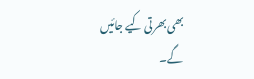بھی بھرتی کیے جائیں گے۔